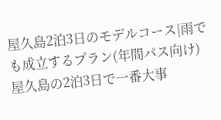屋久島2泊3日のモデルコース|雨でも成立するプラン(年間パス向け)
屋久島の2泊3日で一番大事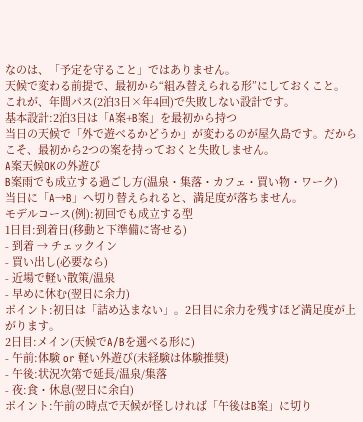なのは、「予定を守ること」ではありません。
天候で変わる前提で、最初から“組み替えられる形”にしておくこと。
これが、年間パス(2泊3日×年4回)で失敗しない設計です。
基本設計:2泊3日は「A案+B案」を最初から持つ
当日の天候で「外で遊べるかどうか」が変わるのが屋久島です。だからこそ、最初から2つの案を持っておくと失敗しません。
A案天候OKの外遊び
B案雨でも成立する過ごし方(温泉・集落・カフェ・買い物・ワーク)
当日に「A→B」へ切り替えられると、満足度が落ちません。
モデルコース(例):初回でも成立する型
1日目:到着日(移動と下準備に寄せる)
- 到着 → チェックイン
- 買い出し(必要なら)
- 近場で軽い散策/温泉
- 早めに休む(翌日に余力)
ポイント:初日は「詰め込まない」。2日目に余力を残すほど満足度が上がります。
2日目:メイン(天候でA/Bを選べる形に)
- 午前:体験 or 軽い外遊び(未経験は体験推奨)
- 午後:状況次第で延長/温泉/集落
- 夜:食・休息(翌日に余白)
ポイント:午前の時点で天候が怪しければ「午後はB案」に切り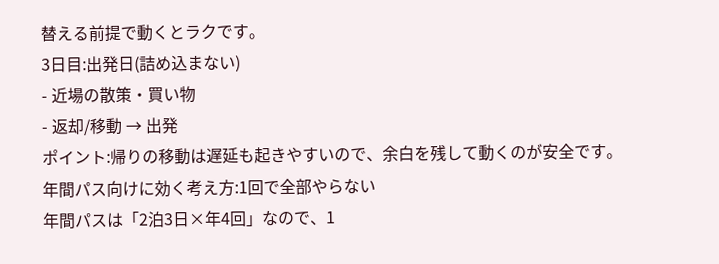替える前提で動くとラクです。
3日目:出発日(詰め込まない)
- 近場の散策・買い物
- 返却/移動 → 出発
ポイント:帰りの移動は遅延も起きやすいので、余白を残して動くのが安全です。
年間パス向けに効く考え方:1回で全部やらない
年間パスは「2泊3日×年4回」なので、1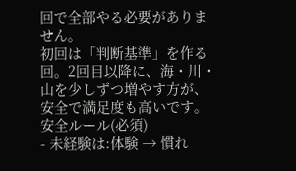回で全部やる必要がありません。
初回は「判断基準」を作る回。2回目以降に、海・川・山を少しずつ増やす方が、安全で満足度も高いです。
安全ルール(必須)
- 未経験は:体験 → 慣れ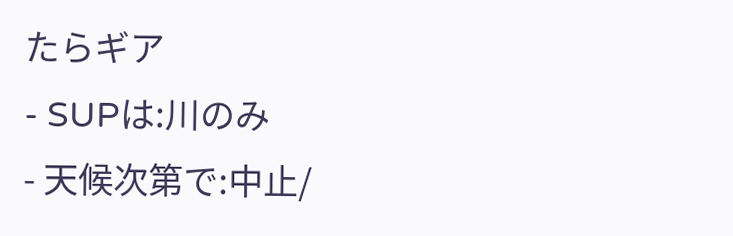たらギア
- SUPは:川のみ
- 天候次第で:中止/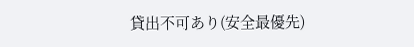貸出不可あり(安全最優先)